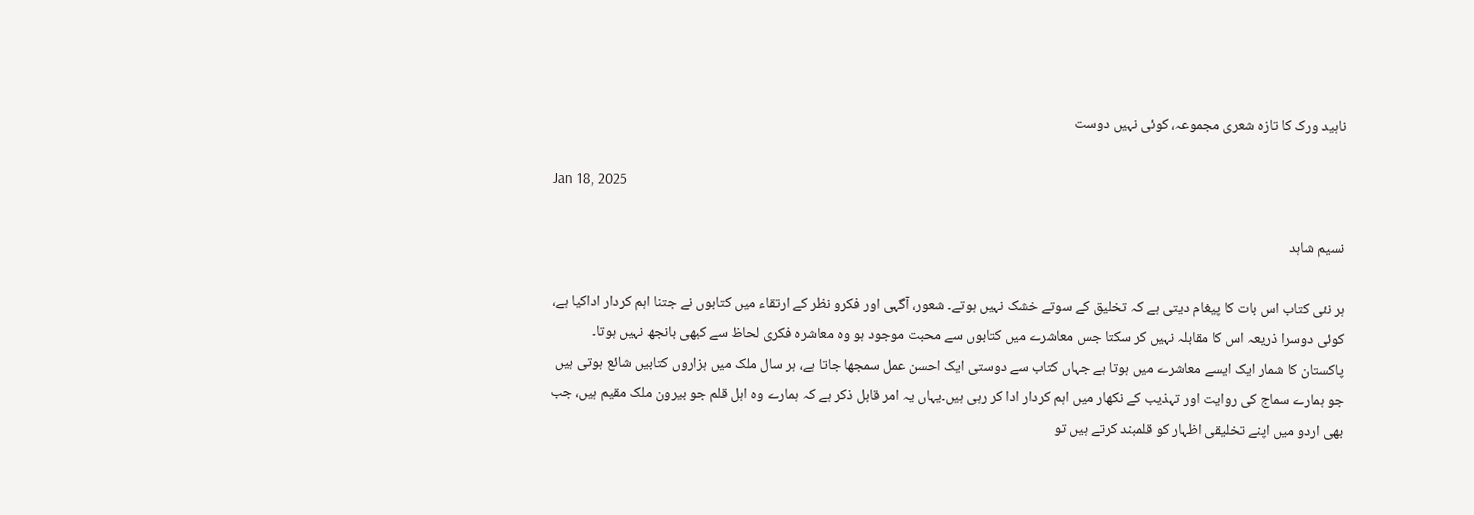ناہید ورک کا تازہ شعری مجموعہ، کوئی نہیں دوست

Jan 18, 2025

نسیم شاہد

ہر نئی کتاب اس بات کا پیغام دیتی ہے کہ تخلیق کے سوتے خشک نہیں ہوتے۔ شعور، آگہی اور فکرو نظر کے ارتقاء میں کتابوں نے جتنا اہم کردار اداکیا ہے، کوئی دوسرا ذریعہ اس کا مقابلہ نہیں کر سکتا جس معاشرے میں کتابوں سے محبت موجود ہو وہ معاشرہ فکری لحاظ سے کبھی بانجھ نہیں ہوتا۔ پاکستان کا شمار ایک ایسے معاشرے میں ہوتا ہے جہاں کتاب سے دوستی ایک احسن عمل سمجھا جاتا ہے، ہر سال ملک میں ہزاروں کتابیں شائع ہوتی ہیں جو ہمارے سماج کی روایت اور تہذیب کے نکھار میں اہم کردار ادا کر رہی ہیں۔یہاں یہ امر قابل ذکر ہے کہ ہمارے وہ اہل قلم جو بیرون ملک مقیم ہیں، جب بھی اردو میں اپنے تخلیقی اظہار کو قلمبند کرتے ہیں تو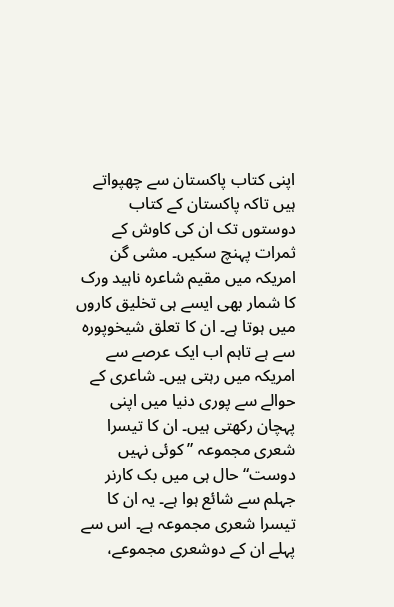اپنی کتاب پاکستان سے چھپواتے ہیں تاکہ پاکستان کے کتاب دوستوں تک ان کی کاوش کے ثمرات پہنچ سکیں۔ مشی گن امریکہ میں مقیم شاعرہ ناہید ورک کا شمار بھی ایسے ہی تخلیق کاروں میں ہوتا ہے۔ ان کا تعلق شیخوپورہ سے ہے تاہم اب ایک عرصے سے امریکہ میں رہتی ہیں۔ شاعری کے حوالے سے پوری دنیا میں اپنی پہچان رکھتی ہیں۔ ان کا تیسرا شعری مجموعہ ”کوئی نہیں دوست“ حال ہی میں بک کارنر جہلم سے شائع ہوا ہے۔ یہ ان کا تیسرا شعری مجموعہ ہے۔ اس سے پہلے ان کے دوشعری مجموعے،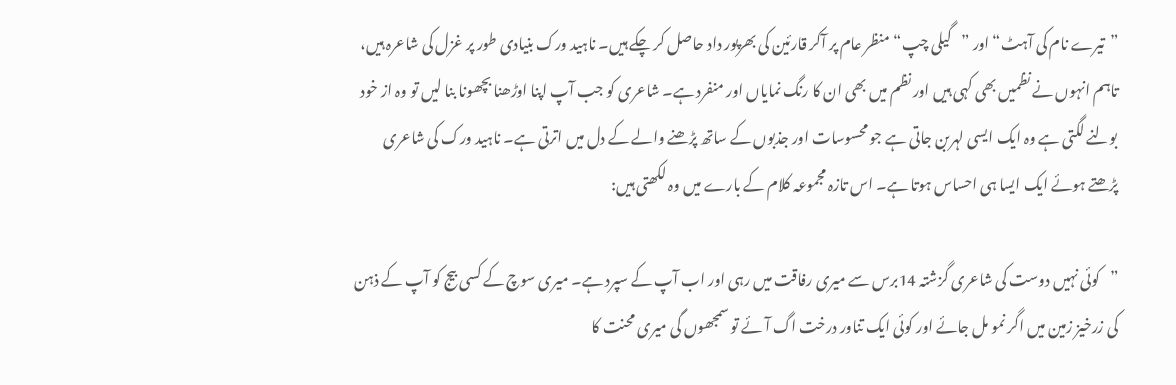”تیرے نام کی آہٹ“ اور ”گیلی چپ“ منظر عام پر آکر قارئین کی بھرپور داد حاصل کر چکے ہیں۔ ناہید ورک بنیادی طور پر غزل کی شاعرہ ہیں، تاہم انہوں نے نظمیں بھی کہی ہیں اور نظم میں بھی ان کا رنگ نمایاں اور منفرد ہے۔ شاعری کو جب آپ اپنا اوڑھنا بچھونا بنا لیں تو وہ از خود بولنے لگتی ہے وہ ایک ایسی لہربن جاتی ہے جو محسوسات اور جذبوں کے ساتھ پڑھنے والے کے دل میں اترتی ہے۔ ناہید ورک کی شاعری پڑھتے ہوئے ایک ایسا ہی احساس ہوتا ہے۔ اس تازہ مجموعہ کلام کے بارے میں وہ لکھتی ہیں:

”کوئی نہیں دوست کی شاعری گزشتہ 14برس سے میری رفاقت میں رہی اور اب آپ کے سپرد ہے۔ میری سوچ کے کسی بیج کو آپ کے ذہن کی زرخیز زمین میں اگر نمو مل جائے اور کوئی ایک تناور درخت اگ آئے تو سمجھوں گی میری محنت کا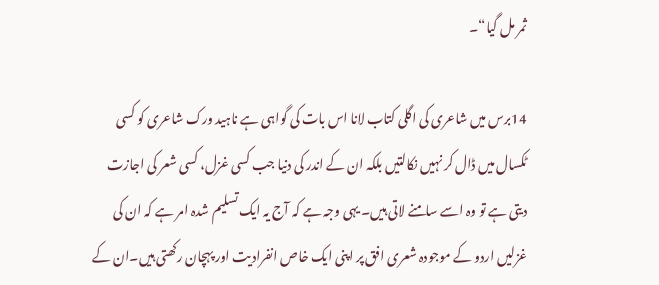ثمر مل گیا“۔

14برس میں شاعری کی اگلی کتاب لانا اس بات کی گواہی ہے ناہید ورک شاعری کو کسی ٹکسال میں ڈال کر نہیں نکالتیں بلکہ ان کے اندر کی دنیا جب کسی غزل، کسی شعر کی اجازت دیتی ہے تو وہ اسے سامنے لاتی ہیں۔ یہی وجہ ہے کہ آج یہ ایک تسلیم شدہ امر ہے کہ ان کی غزلیں اردو کے موجودہ شعری افق پر اپنی ایک خاص انفرادیت اور پہچان رکھتی ہیں۔ان کے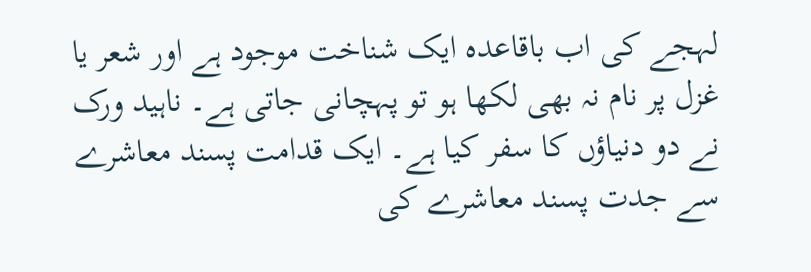لہجے کی اب باقاعدہ ایک شناخت موجود ہے اور شعر یا غزل پر نام نہ بھی لکھا ہو تو پہچانی جاتی ہے۔ ناہید ورک نے دو دنیاؤں کا سفر کیا ہے۔ ایک قدامت پسند معاشرے سے جدت پسند معاشرے کی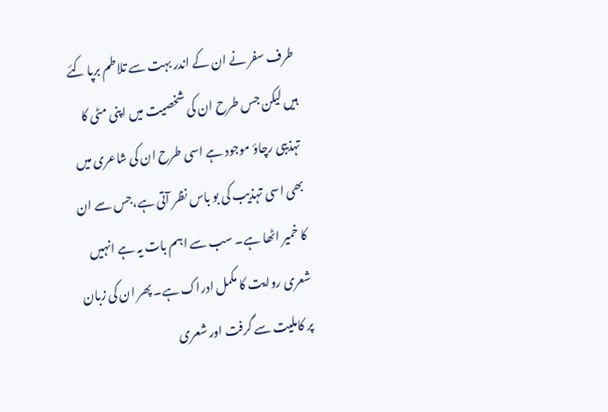طرف سفر نے ان کے اندر بہت سے تلاطم برپا کئے ہیں لیکن جس طرح ان کی شخصیت میں اپنی مٹی کا تہذیبی رچاؤ موجود ہے اسی طرح ان کی شاعری میں بھی اسی تہذیب کی بو باس نظر آتی ہے،جس سے ان کا خمیر اٹھا ہے۔ سب سے اہم بات یہ ہے انہیں شعری روایت کا مکمل ادراک ہے۔ پھر ان کی زبان پر کاملیت سے گرفت اور شعری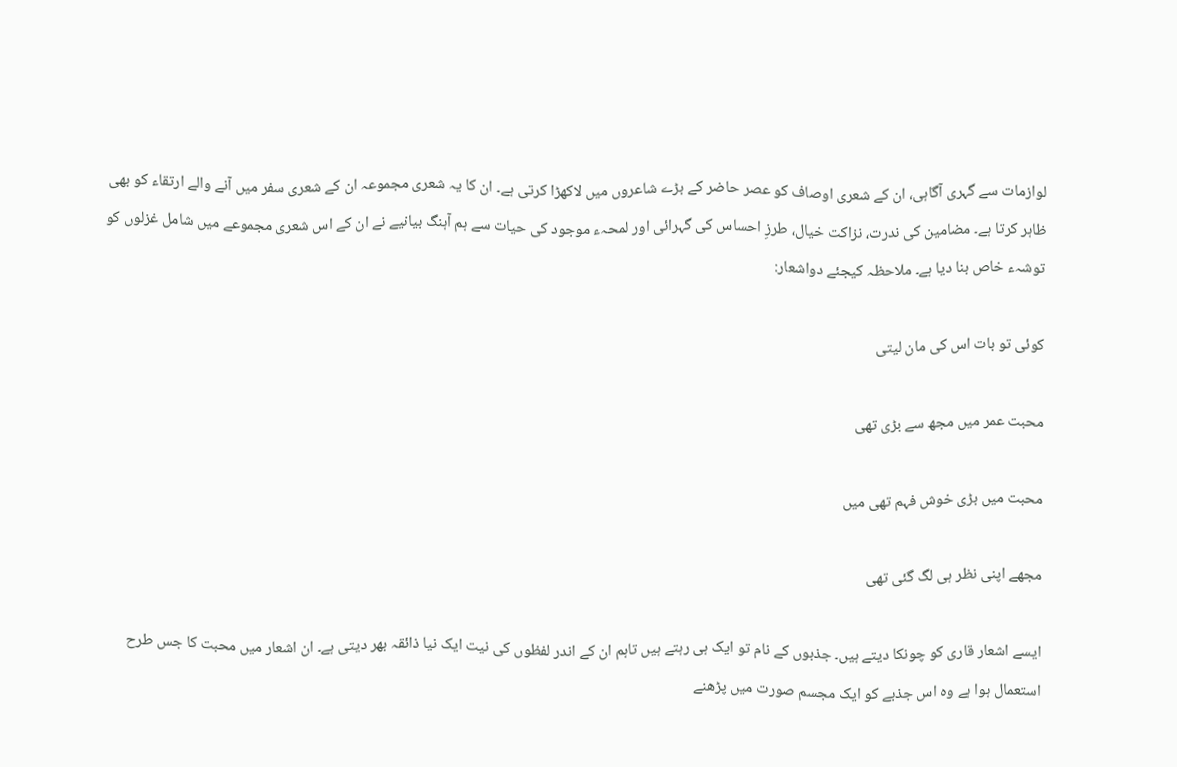لوازمات سے گہری آگاہی، ان کے شعری اوصاف کو عصر حاضر کے بڑے شاعروں میں لاکھڑا کرتی ہے۔ ان کا یہ شعری مجموعہ ان کے شعری سفر میں آنے والے ارتقاء کو بھی ظاہر کرتا ہے۔ مضامین کی ندرت، نزاکت خیال، طرزِ احساس کی گہرائی اور لمحہء موجود کی حیات سے ہم آہنگ بیانیے نے ان کے اس شعری مجموعے میں شامل غزلوں کو توشہء خاص بنا دیا ہے۔ ملاحظہ کیجئے دواشعار:

کوئی تو بات اس کی مان لیتی

محبت عمر میں مجھ سے بڑی تھی

محبت میں بڑی خوش فہم تھی میں

مجھے اپنی نظر ہی لگ گئی تھی

ایسے اشعار قاری کو چونکا دیتے ہیں۔ جذبوں کے نام تو ایک ہی رہتے ہیں تاہم ان کے اندر لفظوں کی نیت ایک نیا ذائقہ بھر دیتی ہے۔ ان اشعار میں محبت کا جس طرح استعمال ہوا ہے وہ اس جذبے کو ایک مجسم صورت میں پڑھنے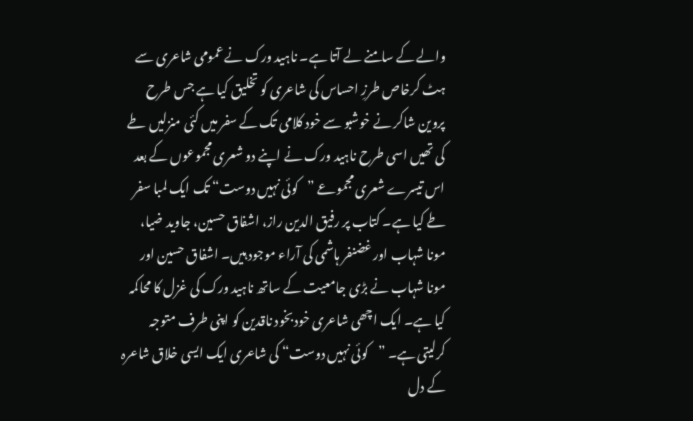والے کے سامنے لے آتا ہے۔ ناہید ورک نے عمومی شاعری سے ہٹ کرخاص طرزِ احساس کی شاعری کو تخلیق کیا ہے جس طرح پروین شاکر نے خوشبو سے خود کلامی تک کے سفر میں کئی منزلیں طے کی تھیں اسی طرح ناہید ورک نے اپنے دو شعری مجموعوں کے بعد اس تیسرے شعری مجموعے ”کوئی نہیں دوست“ تک ایک لمبا سفر طے کیا ہے۔ کتاب پر رفیق الدین راز، اشفاق حسین، جاوید ضیا، مونا شہاب اور غضنفر ہاشمی کی آراء موجود ہیں۔ اشفاق حسین اور مونا شہاب نے بڑی جامعیت کے ساتھ ناہید ورک کی غزل کا محاکمہ کیا ہے۔ ایک اچھی شاعری خود بخود ناقدین کو اپنی طرف متوجہ کرلیتی ہے۔ ”کوئی نہیں دوست“ کی شاعری ایک ایسی خلاق شاعرہ کے دل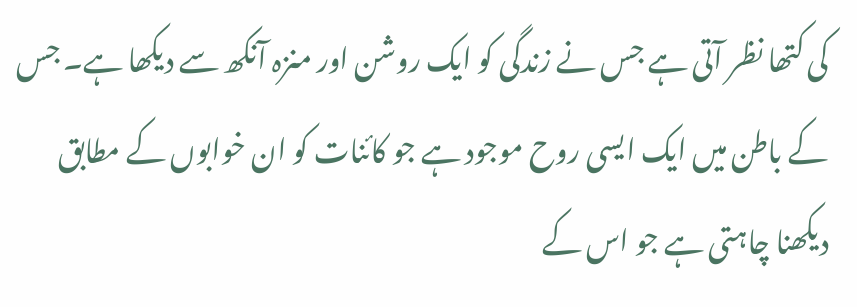کی کتھا نظر آتی ہے جس نے زندگی کو ایک روشن اور منزہ آنکھ سے دیکھا ہے۔ جس کے باطن میں ایک ایسی روح موجود ہے جو کائنات کو ان خوابوں کے مطابق دیکھنا چاہتی ہے جو اس کے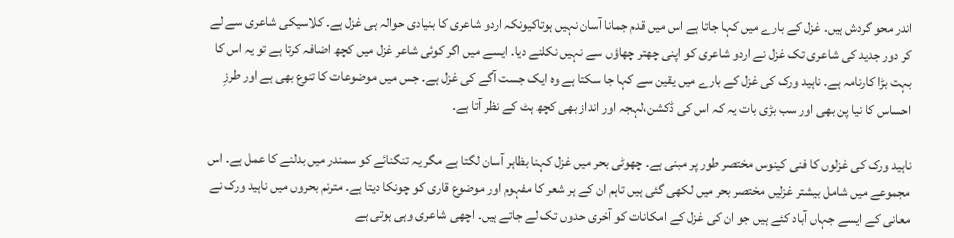اندر محو گردش ہیں۔ غزل کے بارے میں کہا جاتا ہے اس میں قدم جمانا آسان نہیں ہوتاکیونکہ اردو شاعری کا بنیادی حوالہ ہی غزل ہے۔ کلاسیکی شاعری سے لے کر دور جدید کی شاعری تک غزل نے اردو شاعری کو اپنی چھتر چھاؤں سے نہیں نکلنے دیا۔ ایسے میں اگر کوئی شاعر غزل میں کچھ اضافہ کرتا ہے تو یہ اس کا بہت بڑا کارنامہ ہے۔ ناہید ورک کی غزل کے بارے میں یقین سے کہا جا سکتا ہے وہ ایک جست آگے کی غزل ہے۔ جس میں موضوعات کا تنوع بھی ہے اور طرزِ احساس کا نیا پن بھی اور سب بڑی بات یہ کہ اس کی ڈکشن،لہجہ اور انداز بھی کچھ ہٹ کے نظر آتا ہے۔

ناہید ورک کی غزلوں کا فنی کینوس مختصر طور پر مبنی ہے۔ چھوٹی بحر میں غزل کہنا بظاہر آسان لگتا ہے مگر یہ تنگنائے کو سمندر میں بدلنے کا عمل ہے۔ اس مجموعے میں شامل بیشتر غزلیں مختصر بحر میں لکھی گئی ہیں تاہم ان کے ہر شعر کا مفہوم اور موضوع قاری کو چونکا دیتا ہے۔ مترنم بحروں میں ناہید ورک نے معانی کے ایسے جہاں آباد کئے ہیں جو ان کی غزل کے امکانات کو آخری حدوں تک لے جاتے ہیں۔ اچھی شاعری وہی ہوتی ہے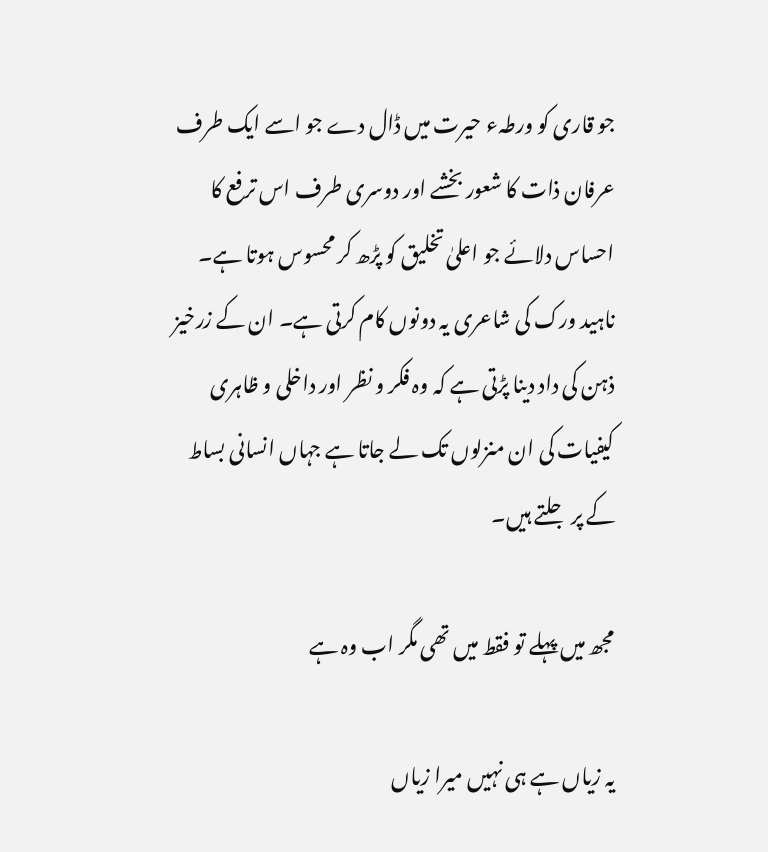جو قاری کو ورطہء حیرت میں ڈال دے جو اسے ایک طرف عرفان ذات کا شعور بخشے اور دوسری طرف اس ترفع کا احساس دلائے جو اعلیٰ تخلیق کو پڑھ کر محسوس ہوتا ہے۔ ناہید ورک کی شاعری یہ دونوں کام کرتی ہے۔ ان کے زرخیز ذہن کی داد دینا پڑتی ہے کہ وہ فکر و نظر اور داخلی و ظاہری کیفیات کی ان منزلوں تک لے جاتا ہے جہاں انسانی بساط کے پر جلتے ہیں۔

مجھ میں پہلے تو فقط میں تھی مگر اب وہ ہے

یہ زیاں ہے ہی نہیں میرا زیاں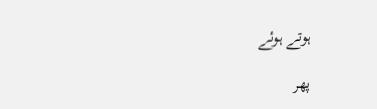ہوتے ہوئے

پھر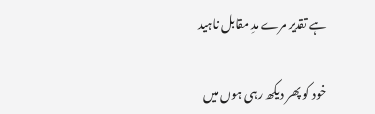ہے تقدیر مرے مدِ مقابل ناہید

خود کو پھر دیکھ رہی ہوں میں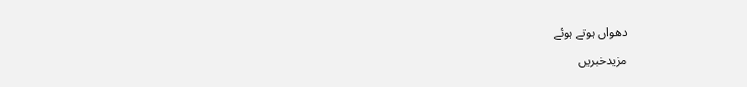دھواں ہوتے ہوئے

مزیدخبریں